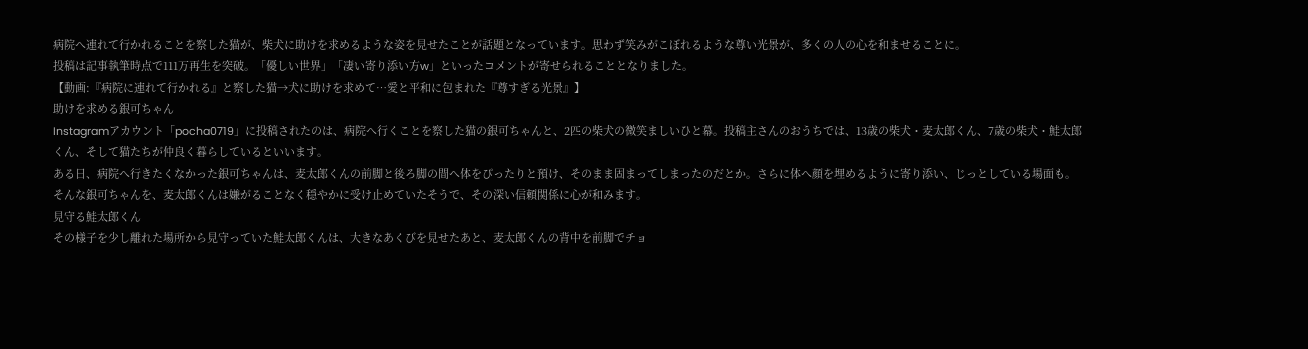病院へ連れて行かれることを察した猫が、柴犬に助けを求めるような姿を見せたことが話題となっています。思わず笑みがこぼれるような尊い光景が、多くの人の心を和ませることに。
投稿は記事執筆時点で111万再生を突破。「優しい世界」「凄い寄り添い方w」といったコメントが寄せられることとなりました。
【動画:『病院に連れて行かれる』と察した猫→犬に助けを求めて…愛と平和に包まれた『尊すぎる光景』】
助けを求める銀可ちゃん
Instagramアカウント「pocha0719」に投稿されたのは、病院へ行くことを察した猫の銀可ちゃんと、2匹の柴犬の微笑ましいひと幕。投稿主さんのおうちでは、13歳の柴犬・麦太郎くん、7歳の柴犬・鮭太郎くん、そして猫たちが仲良く暮らしているといいます。
ある日、病院へ行きたくなかった銀可ちゃんは、麦太郎くんの前脚と後ろ脚の間へ体をぴったりと預け、そのまま固まってしまったのだとか。さらに体へ顔を埋めるように寄り添い、じっとしている場面も。そんな銀可ちゃんを、麦太郎くんは嫌がることなく穏やかに受け止めていたそうで、その深い信頼関係に心が和みます。
見守る鮭太郎くん
その様子を少し離れた場所から見守っていた鮭太郎くんは、大きなあくびを見せたあと、麦太郎くんの背中を前脚でチョ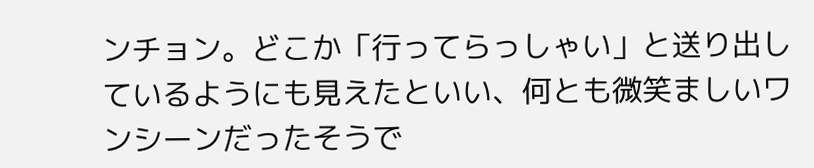ンチョン。どこか「行ってらっしゃい」と送り出しているようにも見えたといい、何とも微笑ましいワンシーンだったそうで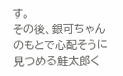す。
その後、銀可ちゃんのもとで心配そうに見つめる鮭太郎く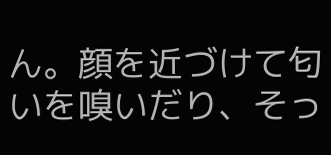ん。顔を近づけて匂いを嗅いだり、そっ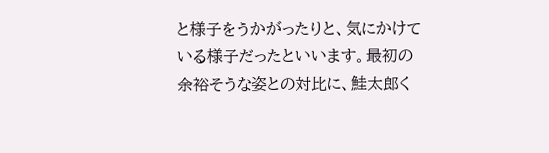と様子をうかがったりと、気にかけている様子だったといいます。最初の余裕そうな姿との対比に、鮭太郎く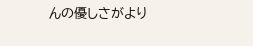んの優しさがより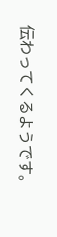伝わってくるようです。